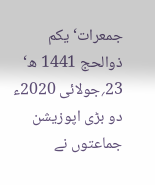جمعرات‘ یکم ذوالحج 1441 ھ‘ 23؍جولائی 2020ء
دو بڑی اپوزیشن جماعتوں نے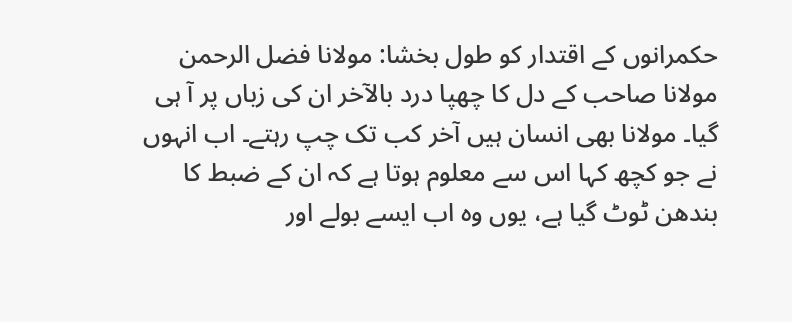حکمرانوں کے اقتدار کو طول بخشا: مولانا فضل الرحمن
مولانا صاحب کے دل کا چھپا درد بالآخر ان کی زباں پر آ ہی گیا۔ مولانا بھی انسان ہیں آخر کب تک چپ رہتے۔ اب انہوں نے جو کچھ کہا اس سے معلوم ہوتا ہے کہ ان کے ضبط کا بندھن ٹوٹ گیا ہے، یوں وہ اب ایسے بولے اور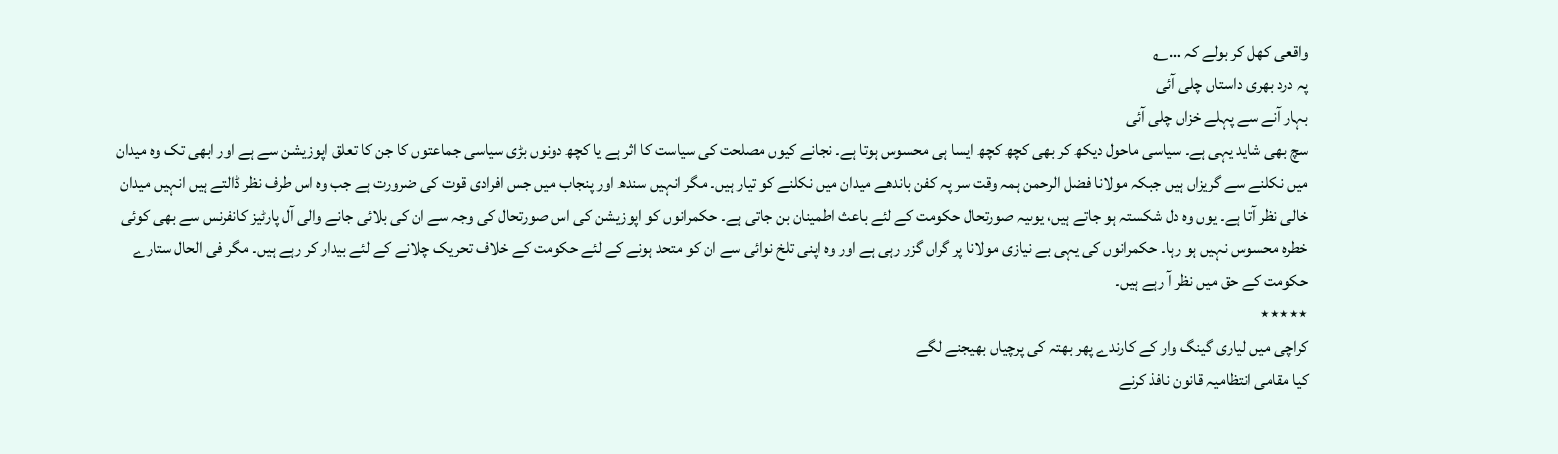واقعی کھل کر بولے کہ …؎
پہ درد بھری داستاں چلی آئی
بہار آنے سے پہلے خزاں چلی آئی
سچ بھی شاید یہی ہے۔ سیاسی ماحول دیکھ کر بھی کچھ کچھ ایسا ہی محسوس ہوتا ہے۔ نجانے کیوں مصلحت کی سیاست کا اثر ہے یا کچھ دونوں بڑی سیاسی جماعتوں کا جن کا تعلق اپوزیشن سے ہے اور ابھی تک وہ میدان میں نکلنے سے گریزاں ہیں جبکہ مولانا فضل الرحمن ہمہ وقت سر پہ کفن باندھے میدان میں نکلنے کو تیار ہیں۔ مگر انہیں سندھ اور پنجاب میں جس افرادی قوت کی ضرورت ہے جب وہ اس طرف نظر ڈالتے ہیں انہیں میدان خالی نظر آتا ہے۔ یوں وہ دل شکستہ ہو جاتے ہیں، یوںیہ صورتحال حکومت کے لئے باعث اطمینان بن جاتی ہے۔ حکمرانوں کو اپوزیشن کی اس صورتحال کی وجہ سے ان کی بلائی جانے والی آل پارٹیز کانفرنس سے بھی کوئی خطرہ محسوس نہیں ہو رہا۔ حکمرانوں کی یہی بے نیازی مولانا پر گراں گزر رہی ہے اور وہ اپنی تلخ نوائی سے ان کو متحد ہونے کے لئے حکومت کے خلاف تحریک چلانے کے لئے بیدار کر رہے ہیں۔ مگر فی الحال ستارے حکومت کے حق میں نظر آ رہے ہیں۔
٭٭٭٭٭
کراچی میں لیاری گینگ وار کے کارندے پھر بھتہ کی پرچیاں بھیجنے لگے
کیا مقامی انتظامیہ قانون نافذ کرنے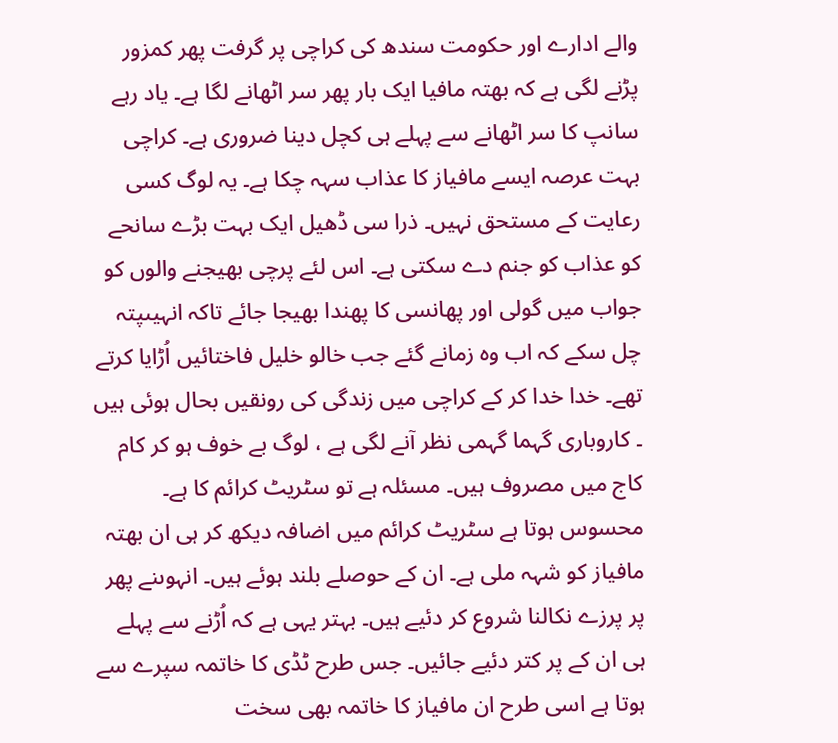والے ادارے اور حکومت سندھ کی کراچی پر گرفت پھر کمزور پڑنے لگی ہے کہ بھتہ مافیا ایک بار پھر سر اٹھانے لگا ہے۔ یاد رہے سانپ کا سر اٹھانے سے پہلے ہی کچل دینا ضروری ہے۔ کراچی بہت عرصہ ایسے مافیاز کا عذاب سہہ چکا ہے۔ یہ لوگ کسی رعایت کے مستحق نہیں۔ ذرا سی ڈھیل ایک بہت بڑے سانحے کو عذاب کو جنم دے سکتی ہے۔ اس لئے پرچی بھیجنے والوں کو جواب میں گولی اور پھانسی کا پھندا بھیجا جائے تاکہ انہیںپتہ چل سکے کہ اب وہ زمانے گئے جب خالو خلیل فاختائیں اُڑایا کرتے تھے۔ خدا خدا کر کے کراچی میں زندگی کی رونقیں بحال ہوئی ہیں ۔ کاروباری گہما گہمی نظر آنے لگی ہے ، لوگ بے خوف ہو کر کام کاج میں مصروف ہیں۔ مسئلہ ہے تو سٹریٹ کرائم کا ہے۔ محسوس ہوتا ہے سٹریٹ کرائم میں اضافہ دیکھ کر ہی ان بھتہ مافیاز کو شہہ ملی ہے۔ ان کے حوصلے بلند ہوئے ہیں۔ انہوںنے پھر پر پرزے نکالنا شروع کر دئیے ہیں۔ بہتر یہی ہے کہ اُڑنے سے پہلے ہی ان کے پر کتر دئیے جائیں۔ جس طرح ٹڈی کا خاتمہ سپرے سے ہوتا ہے اسی طرح ان مافیاز کا خاتمہ بھی سخت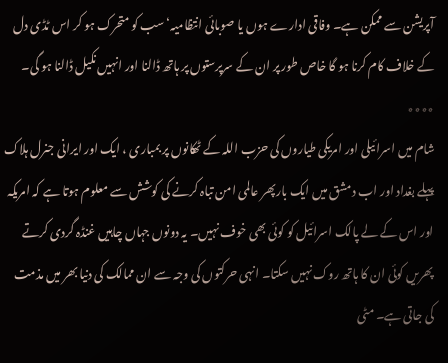آپریشن سے ممکن ہے۔ وفاقی ادارے ہوں یا صوبائی انتظامیہ‘ سب کو متحرک ہو کر اس ٹڈی دل کے خلاف کام کرنا ہو گا خاص طور پر ان کے سرپرستوں پر ہاتھ ڈالنا اور انہیں نکیل ڈالنا ہو گی۔
٭٭٭٭
شام میں اسرائیلی اور امریکی طیاروں کی حزب اللہ کے ٹھکانوں پر بمباری ، ایک اور ایرانی جنرل ہلاک
پہلے بغداد اور اب دمشق میں ایک بارپھر عالمی امن تباہ کرنے کی کوشش سے معلوم ہوتا ہے کہ امریکہ اور اس کے لے پالک اسرائیل کو کوئی بھی خوف نہیں۔ یہ دونوں جہاں چاہیں غنڈہ گردی کرتے پھریں کوئی ان کا ہاتھ روک نہیں سکتا۔ انہی حرکتوں کی وجہ سے ان ممالک کی دنیا بھر میں مذمت کی جاتی ہے۔ مٹی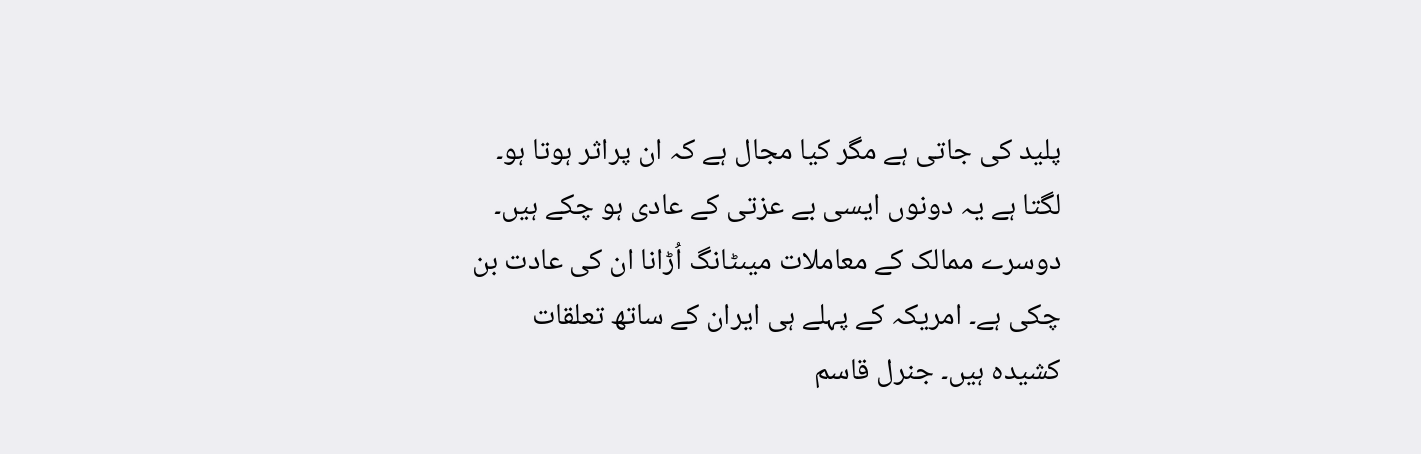پلید کی جاتی ہے مگر کیا مجال ہے کہ ان پراثر ہوتا ہو۔ لگتا ہے یہ دونوں ایسی بے عزتی کے عادی ہو چکے ہیں۔ دوسرے ممالک کے معاملات میںٹانگ اُڑانا ان کی عادت بن چکی ہے۔ امریکہ کے پہلے ہی ایران کے ساتھ تعلقات کشیدہ ہیں۔ جنرل قاسم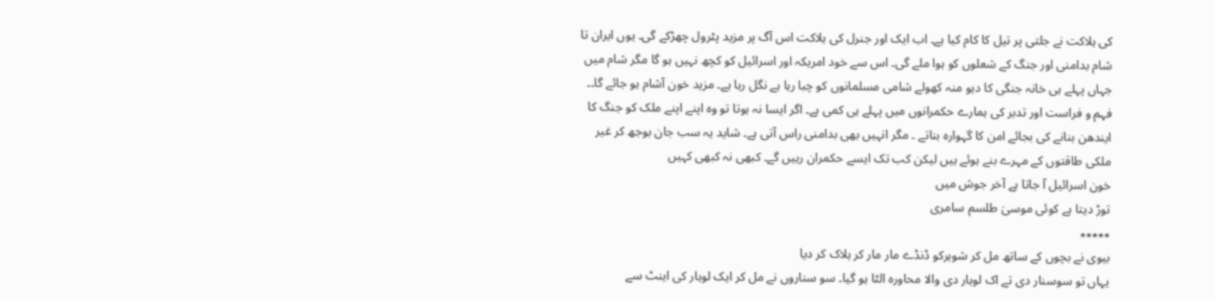کی ہلاکت نے جلتی پر تیل کا کام کیا ہے۔ اب ایک اور جنرل کی ہلاکت اس آگ پر مزید پٹرول چھڑکے گی۔ یوں ایران تا شام بدامنی اور جنگ کے شعلوں کو ہوا ملے گی۔ اس سے خود امریکہ اور اسرائیل کو کچھ نہیں ہو گا مگر شام میں جہاں پہلے ہی خانہ جنگی کا دیو منہ کھولے شامی مسلمانوں کو چبا رہا ہے نگل رہا ہے۔ مزید خون آشام ہو جائے گا۔۔ فہم و فراست اور تدبر کی ہمارے حکمرانوں میں پہلے ہی کمی ہے۔ اگر ایسا نہ ہوتا تو وہ اپنے اپنے ملک کو جنگ کا ایندھن بنانے کی بجائے امن کا گہوارہ بناتے ۔ مگر انہیں بھی بدامنی راس آتی ہے۔ شاید یہ سب جان بوجھ کر غیر ملکی طاقتوں کے مہرے بنے ہوئے ہیں لیکن کب تک ایسے حکمران رہیں گے۔ کبھی نہ کبھی کہیں
خون اسرائیل آ جاتا ہے آخر جوش میں
توڑ دیتا ہے کوئی موسیٰ طلسم سامری
٭٭٭٭٭
بیوی نے بچوں کے ساتھ مل کر شوہرکو ڈنڈے مار مار کر ہلاک کر دیا
یہاں تو سوسنار دی تے اک لوہار دی والا محاورہ الٹا ہو گیا۔ سو سناروں نے مل کر ایک لوہار کی اینٹ سے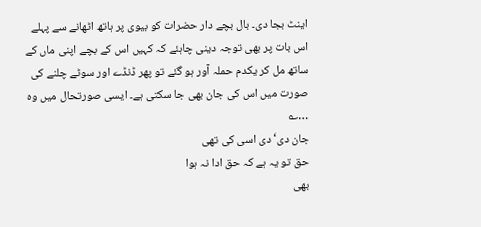اینٹ بجا دی۔ بال بچے دار حضرات کو بیوی پر ہاتھ اٹھانے سے پہلے اس بات پر بھی توجہ دینی چاہئے کہ کہیں اس کے بچے اپنی ماں کے ساتھ مل کر یکدم حملہ آور ہو گئے تو پھر ڈنڈے اور سوٹے چلنے کی صورت میں اس کی جان بھی جا سکتی ہے۔ ایسی صورتحال میں وہ …؎
جان دی‘ دی اسی کی تھی
حق تو یہ ہے کہ حق ادا نہ ہوا
بھی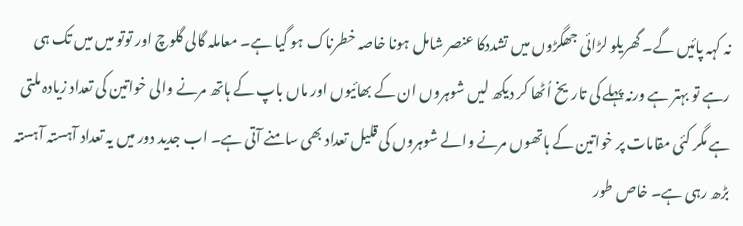نہ کہہ پائیں گے۔ گھریلو لڑائی جھگڑوں میں تشددکا عنصر شامل ہونا خاصہ خطرناک ہو گیا ہے۔ معاملہ گالی گلوچ اور توتو میں میں تک ہی رہے تو بہتر ہے ورنہ پہلے کی تاریخ اُٹھا کر دیکھ لیں شوہروں ان کے بھائیوں اور ماں باپ کے ہاتھ مرنے والی خواتین کی تعداد زیادہ ملتی ہے مگر کئی مقامات پر خواتین کے ہاتھوں مرنے والے شوہروں کی قلیل تعداد بھی سامنے آتی ہے۔ اب جدید دور میں یہ تعداد آہستہ آہستہ بڑھ رہی ہے۔ خاص طور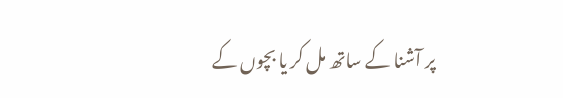پر آشنا کے ساتھ مل کر یا بچوں کے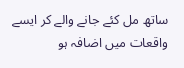ساتھ مل کئے جانے والے کر ایسے واقعات میں اضافہ ہو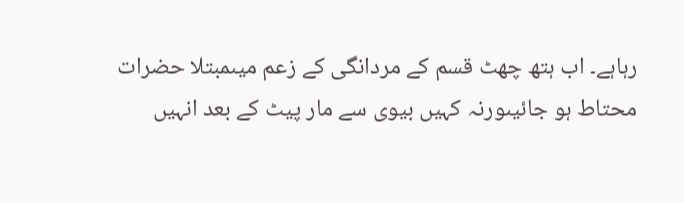رہاہے۔ اب ہتھ چھٹ قسم کے مردانگی کے زعم میںمبتلا حضرات محتاط ہو جائیںورنہ کہیں بیوی سے مار پیٹ کے بعد انہیں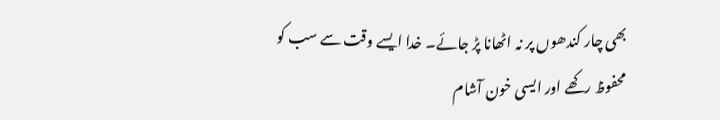بھی چار کندھوں پر نہ اٹھانا پڑ جائے۔ خدا ایسے وقت سے سب کو محفوظ رکھے اور ایسی خون آشام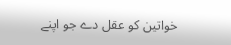خواتین کو عقل دے جو اپنے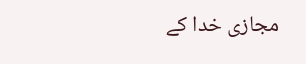مجازی خدا کے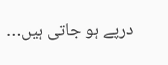درپے ہو جاتی ہیں…